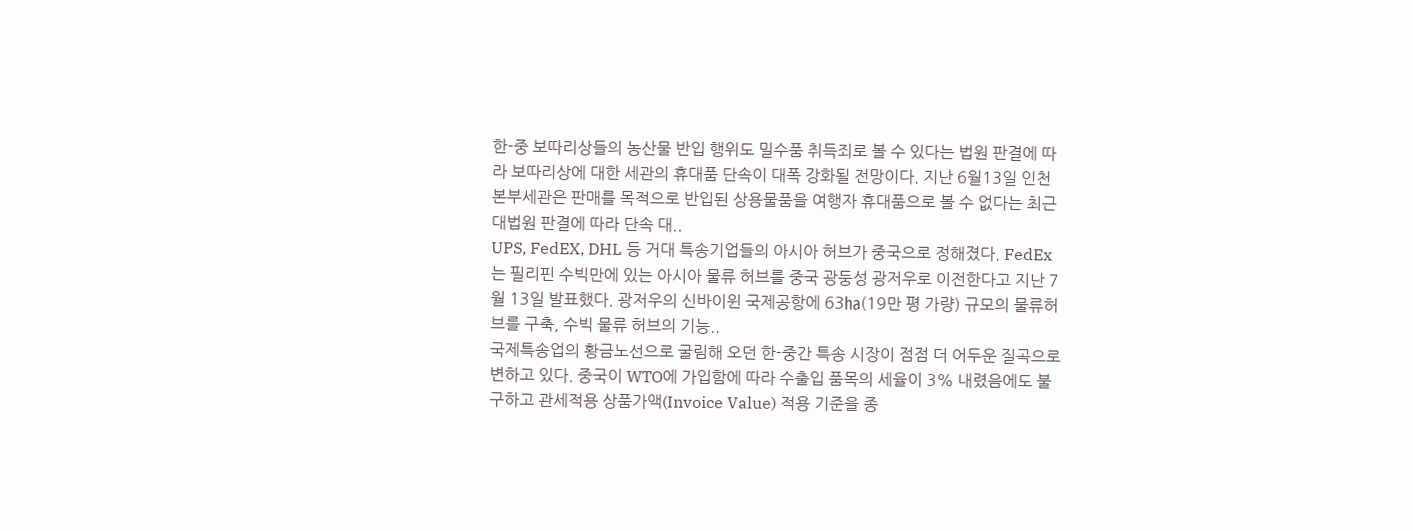한-중 보따리상들의 농산물 반입 행위도 밀수품 취득죄로 볼 수 있다는 법원 판결에 따라 보따리상에 대한 세관의 휴대품 단속이 대폭 강화될 전망이다. 지난 6월13일 인천본부세관은 판매를 목적으로 반입된 상용물품을 여행자 휴대품으로 볼 수 없다는 최근 대법원 판결에 따라 단속 대..
UPS, FedEX, DHL 등 거대 특송기업들의 아시아 허브가 중국으로 정해졌다. FedEx는 필리핀 수빅만에 있는 아시아 물류 허브를 중국 광둥성 광저우로 이전한다고 지난 7월 13일 발표했다. 광저우의 신바이윈 국제공항에 63㏊(19만 평 가량) 규모의 물류허브를 구축, 수빅 물류 허브의 기능..
국제특송업의 황금노선으로 굴림해 오던 한-중간 특송 시장이 점점 더 어두운 질곡으로 변하고 있다. 중국이 WTO에 가입함에 따라 수출입 품목의 세율이 3% 내렸음에도 불구하고 관세적용 상품가액(Invoice Value) 적용 기준을 종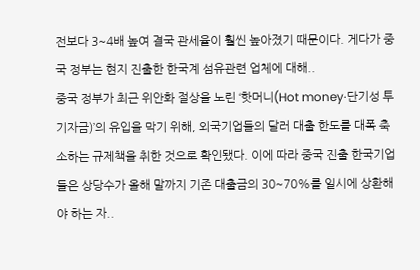전보다 3~4배 높여 결국 관세율이 훨씬 높아졌기 때문이다. 게다가 중국 정부는 현지 진출한 한국계 섬유관련 업체에 대해..
중국 정부가 최근 위안화 절상을 노린 ‘핫머니(Hot money·단기성 투기자금)’의 유입을 막기 위해, 외국기업들의 달러 대출 한도를 대폭 축소하는 규제책을 취한 것으로 확인됐다. 이에 따라 중국 진출 한국기업들은 상당수가 올해 말까지 기존 대출금의 30~70%를 일시에 상환해야 하는 자..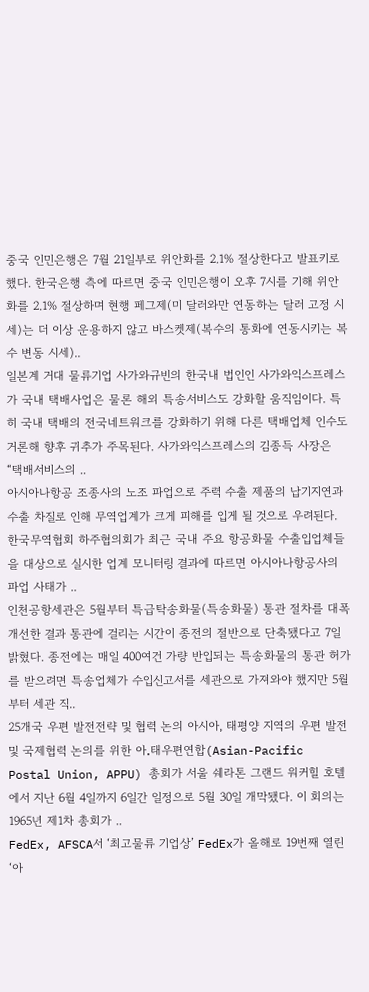중국 인민은행은 7월 21일부로 위안화를 2.1% 절상한다고 발표키로 했다. 한국은행 측에 따르면 중국 인민은행이 오후 7시를 기해 위안화를 2.1% 절상하며 현행 페그제(미 달러와만 연동하는 달러 고정 시세)는 더 이상 운용하지 않고 바스켓제(복수의 통화에 연동시키는 복수 변동 시세)..
일본계 거대 물류기업 사가와규빈의 한국내 법인인 사가와익스프레스가 국내 택배사업은 물론 해외 특송서비스도 강화할 움직임이다. 특히 국내 택배의 전국네트워크를 강화하기 위해 다른 택배업체 인수도 거론해 향후 귀추가 주목된다. 사가와익스프레스의 김종득 사장은 “택배서비스의 ..
아시아나항공 조종사의 노조 파업으로 주력 수출 제품의 납기지연과 수출 차질로 인해 무역업계가 크게 피해를 입게 될 것으로 우려된다. 한국무역협회 하주협의회가 최근 국내 주요 항공화물 수출입업체들을 대상으로 실시한 업계 모니터링 결과에 따르면 아시아나항공사의 파업 사태가 ..
인천공항세관은 5월부터 특급탁송화물(특송화물) 통관 절차를 대폭 개선한 결과 통관에 걸리는 시간이 종전의 절반으로 단축됐다고 7일 밝혔다. 종전에는 매일 400여건 가량 반입되는 특송화물의 통관 허가를 받으려면 특송업체가 수입신고서를 세관으로 가져와야 했지만 5월부터 세관 직..
25개국 우편 발전전략 및 협력 논의 아시아, 태평양 지역의 우편 발전 및 국제협력 논의를 위한 아․태우편연합(Asian-Pacific Postal Union, APPU) 총회가 서울 쉐라톤 그랜드 워커힐 호텔에서 지난 6월 4일까지 6일간 일정으로 5월 30일 개막됐다. 이 회의는 1965년 제1차 총회가 ..
FedEx, AFSCA서 ‘최고물류 기업상’ FedEx가 올해로 19번째 열린 ‘아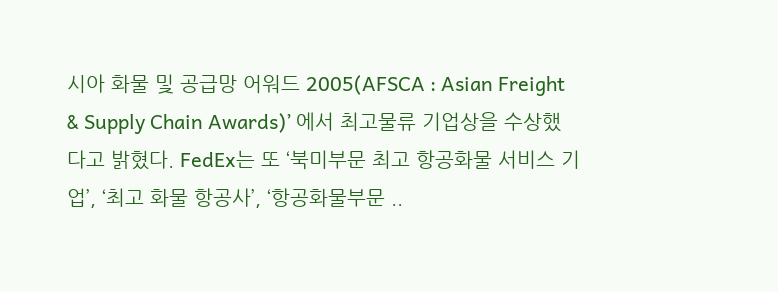시아 화물 및 공급망 어워드 2005(AFSCA : Asian Freight & Supply Chain Awards)’ 에서 최고물류 기업상을 수상했다고 밝혔다. FedEx는 또 ‘북미부문 최고 항공화물 서비스 기업’, ‘최고 화물 항공사’, ‘항공화물부문 ..